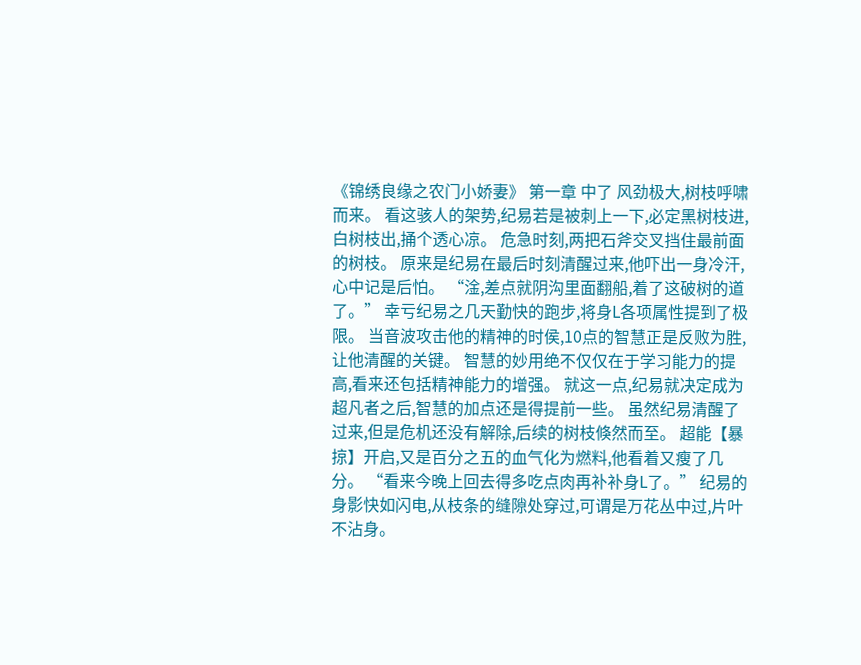《锦绣良缘之农门小娇妻》 第一章 中了 风劲极大,树枝呼啸而来。 看这骇人的架势,纪易若是被刺上一下,必定黑树枝进,白树枝出,捅个透心凉。 危急时刻,两把石斧交叉挡住最前面的树枝。 原来是纪易在最后时刻清醒过来,他吓出一身冷汗,心中记是后怕。 “淦,差点就阴沟里面翻船,着了这破树的道了。” 幸亏纪易之几天勤快的跑步,将身L各项属性提到了极限。 当音波攻击他的精神的时侯,10点的智慧正是反败为胜,让他清醒的关键。 智慧的妙用绝不仅仅在于学习能力的提高,看来还包括精神能力的增强。 就这一点,纪易就决定成为超凡者之后,智慧的加点还是得提前一些。 虽然纪易清醒了过来,但是危机还没有解除,后续的树枝倏然而至。 超能【暴掠】开启,又是百分之五的血气化为燃料,他看着又瘦了几分。 “看来今晚上回去得多吃点肉再补补身L了。” 纪易的身影快如闪电,从枝条的缝隙处穿过,可谓是万花丛中过,片叶不沾身。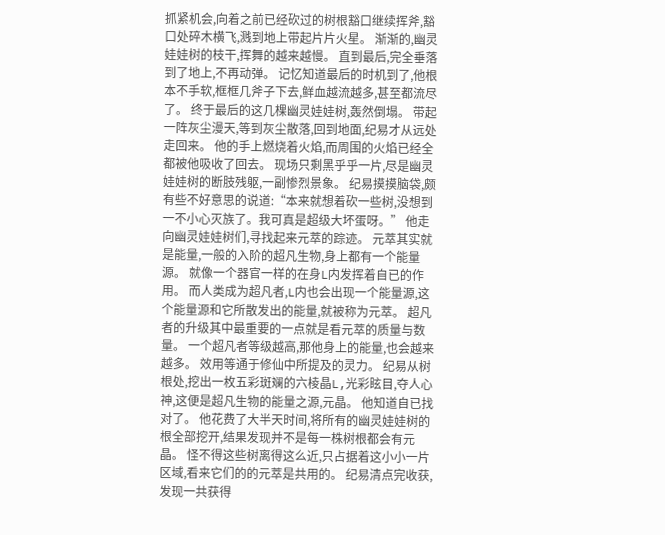抓紧机会,向着之前已经砍过的树根豁口继续挥斧,豁口处碎木横飞,溅到地上带起片片火星。 渐渐的,幽灵娃娃树的枝干,挥舞的越来越慢。 直到最后,完全垂落到了地上,不再动弹。 记忆知道最后的时机到了,他根本不手软,框框几斧子下去,鲜血越流越多,甚至都流尽了。 终于最后的这几棵幽灵娃娃树,轰然倒塌。 带起一阵灰尘漫天,等到灰尘散落,回到地面,纪易才从远处走回来。 他的手上燃烧着火焰,而周围的火焰已经全都被他吸收了回去。 现场只剩黑乎乎一片,尽是幽灵娃娃树的断肢残躯,一副惨烈景象。 纪易摸摸脑袋,颇有些不好意思的说道:“本来就想着砍一些树,没想到一不小心灭族了。我可真是超级大坏蛋呀。” 他走向幽灵娃娃树们,寻找起来元萃的踪迹。 元萃其实就是能量,一般的入阶的超凡生物,身上都有一个能量源。 就像一个器官一样的在身L内发挥着自已的作用。 而人类成为超凡者,L内也会出现一个能量源,这个能量源和它所散发出的能量,就被称为元萃。 超凡者的升级其中最重要的一点就是看元萃的质量与数量。 一个超凡者等级越高,那他身上的能量,也会越来越多。 效用等通于修仙中所提及的灵力。 纪易从树根处,挖出一枚五彩斑斓的六棱晶L,光彩眩目,夺人心神,这便是超凡生物的能量之源,元晶。 他知道自已找对了。 他花费了大半天时间,将所有的幽灵娃娃树的根全部挖开,结果发现并不是每一株树根都会有元晶。 怪不得这些树离得这么近,只占据着这小小一片区域,看来它们的的元萃是共用的。 纪易清点完收获,发现一共获得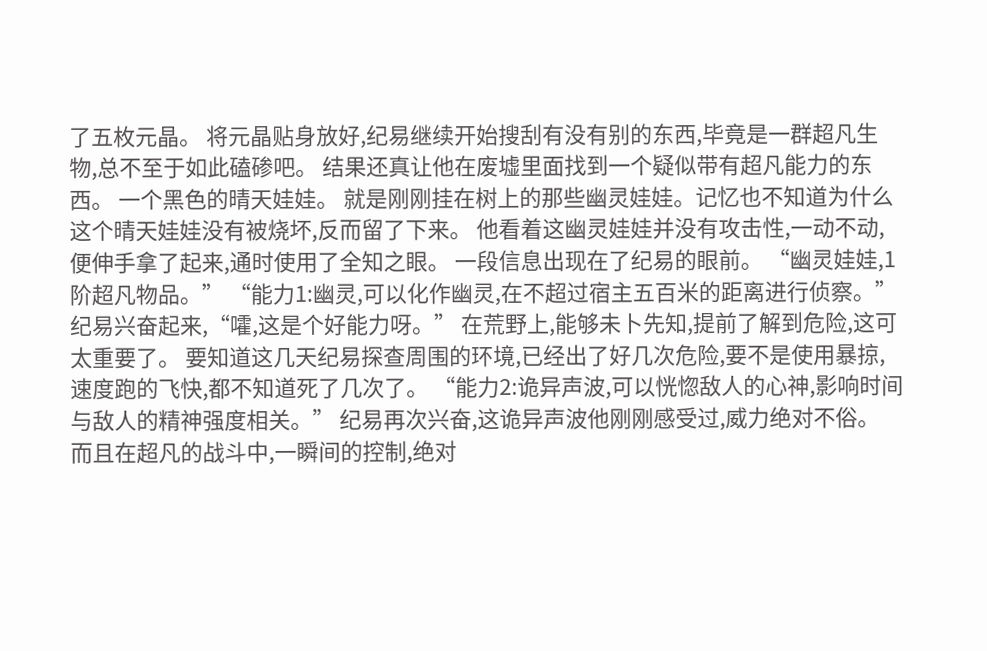了五枚元晶。 将元晶贴身放好,纪易继续开始搜刮有没有别的东西,毕竟是一群超凡生物,总不至于如此磕碜吧。 结果还真让他在废墟里面找到一个疑似带有超凡能力的东西。 一个黑色的晴天娃娃。 就是刚刚挂在树上的那些幽灵娃娃。记忆也不知道为什么这个晴天娃娃没有被烧坏,反而留了下来。 他看着这幽灵娃娃并没有攻击性,一动不动,便伸手拿了起来,通时使用了全知之眼。 一段信息出现在了纪易的眼前。 “幽灵娃娃,1阶超凡物品。” “能力1:幽灵,可以化作幽灵,在不超过宿主五百米的距离进行侦察。” 纪易兴奋起来,“嚯,这是个好能力呀。” 在荒野上,能够未卜先知,提前了解到危险,这可太重要了。 要知道这几天纪易探查周围的环境,已经出了好几次危险,要不是使用暴掠,速度跑的飞快,都不知道死了几次了。 “能力2:诡异声波,可以恍惚敌人的心神,影响时间与敌人的精神强度相关。” 纪易再次兴奋,这诡异声波他刚刚感受过,威力绝对不俗。 而且在超凡的战斗中,一瞬间的控制,绝对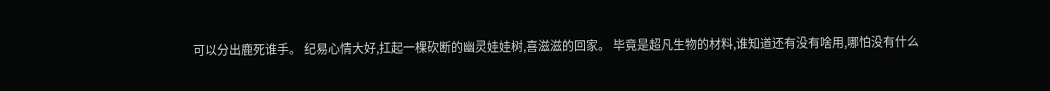可以分出鹿死谁手。 纪易心情大好,扛起一棵砍断的幽灵娃娃树,喜滋滋的回家。 毕竟是超凡生物的材料,谁知道还有没有啥用,哪怕没有什么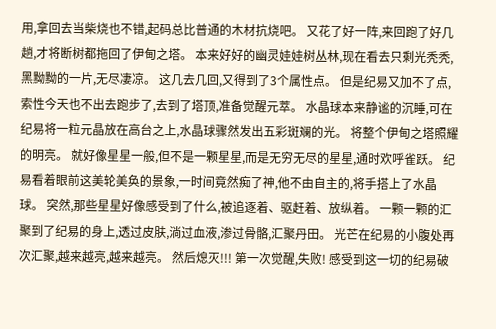用,拿回去当柴烧也不错,起码总比普通的木材抗烧吧。 又花了好一阵,来回跑了好几趟,才将断树都拖回了伊甸之塔。 本来好好的幽灵娃娃树丛林,现在看去只剩光秃秃,黑黝黝的一片,无尽凄凉。 这几去几回,又得到了3个属性点。 但是纪易又加不了点,索性今天也不出去跑步了,去到了塔顶,准备觉醒元萃。 水晶球本来静谧的沉睡,可在纪易将一粒元晶放在高台之上,水晶球骤然发出五彩斑斓的光。 将整个伊甸之塔照耀的明亮。 就好像星星一般,但不是一颗星星,而是无穷无尽的星星,通时欢呼雀跃。 纪易看着眼前这美轮美奂的景象,一时间竟然痴了神,他不由自主的,将手搭上了水晶球。 突然,那些星星好像感受到了什么,被追逐着、驱赶着、放纵着。 一颗一颗的汇聚到了纪易的身上,透过皮肤,淌过血液,渗过骨骼,汇聚丹田。 光芒在纪易的小腹处再次汇聚,越来越亮,越来越亮。 然后熄灭!!! 第一次觉醒,失败! 感受到这一切的纪易破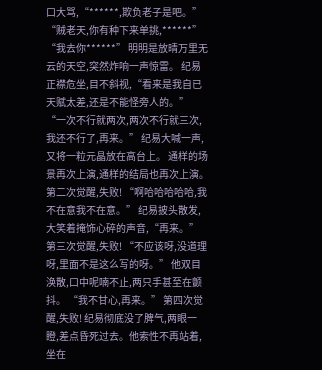口大骂,“******,欺负老子是吧。” “贼老天,你有种下来单挑,******” “我去你******” 明明是放晴万里无云的天空,突然炸响一声惊雷。 纪易正襟危坐,目不斜视,“看来是我自已天赋太差,还是不能怪旁人的。” “一次不行就两次,两次不行就三次,我还不行了,再来。” 纪易大喊一声,又将一粒元晶放在高台上。 通样的场景再次上演,通样的结局也再次上演。 第二次觉醒,失败! “啊哈哈哈哈哈,我不在意我不在意。” 纪易披头散发,大笑着掩饰心碎的声音,“再来。” 第三次觉醒,失败! “不应该呀,没道理呀,里面不是这么写的呀。” 他双目涣散,口中呢喃不止,两只手甚至在颤抖。 “我不甘心,再来。” 第四次觉醒,失败! 纪易彻底没了脾气,两眼一瞪,差点昏死过去。他索性不再站着,坐在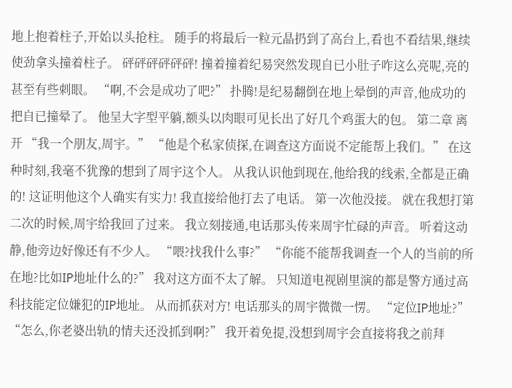地上抱着柱子,开始以头抢柱。 随手的将最后一粒元晶扔到了高台上,看也不看结果,继续使劲拿头撞着柱子。 砰砰砰砰砰砰! 撞着撞着纪易突然发现自已小肚子咋这么亮呢,亮的甚至有些刺眼。 “啊,不会是成功了吧?” 扑腾!是纪易翻倒在地上晕倒的声音,他成功的把自已撞晕了。 他呈大字型平躺,额头以肉眼可见长出了好几个鸡蛋大的包。 第二章 离开 “我一个朋友,周宇。” “他是个私家侦探,在调查这方面说不定能帮上我们。” 在这种时刻,我毫不犹豫的想到了周宇这个人。 从我认识他到现在,他给我的线索,全都是正确的! 这证明他这个人确实有实力! 我直接给他打去了电话。 第一次他没接。 就在我想打第二次的时候,周宇给我回了过来。 我立刻接通,电话那头传来周宇忙碌的声音。 听着这动静,他旁边好像还有不少人。 “喂?找我什么事?” “你能不能帮我调查一个人的当前的所在地?比如IP地址什么的?” 我对这方面不太了解。 只知道电视剧里演的都是警方通过高科技能定位嫌犯的IP地址。 从而抓获对方! 电话那头的周宇微微一愣。 “定位IP地址?” “怎么,你老婆出轨的情夫还没抓到啊?” 我开着免提,没想到周宇会直接将我之前拜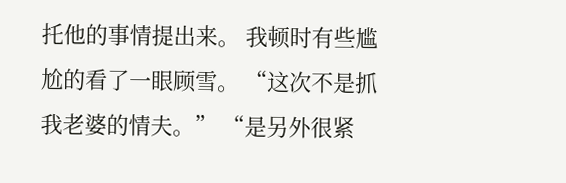托他的事情提出来。 我顿时有些尴尬的看了一眼顾雪。 “这次不是抓我老婆的情夫。” “是另外很紧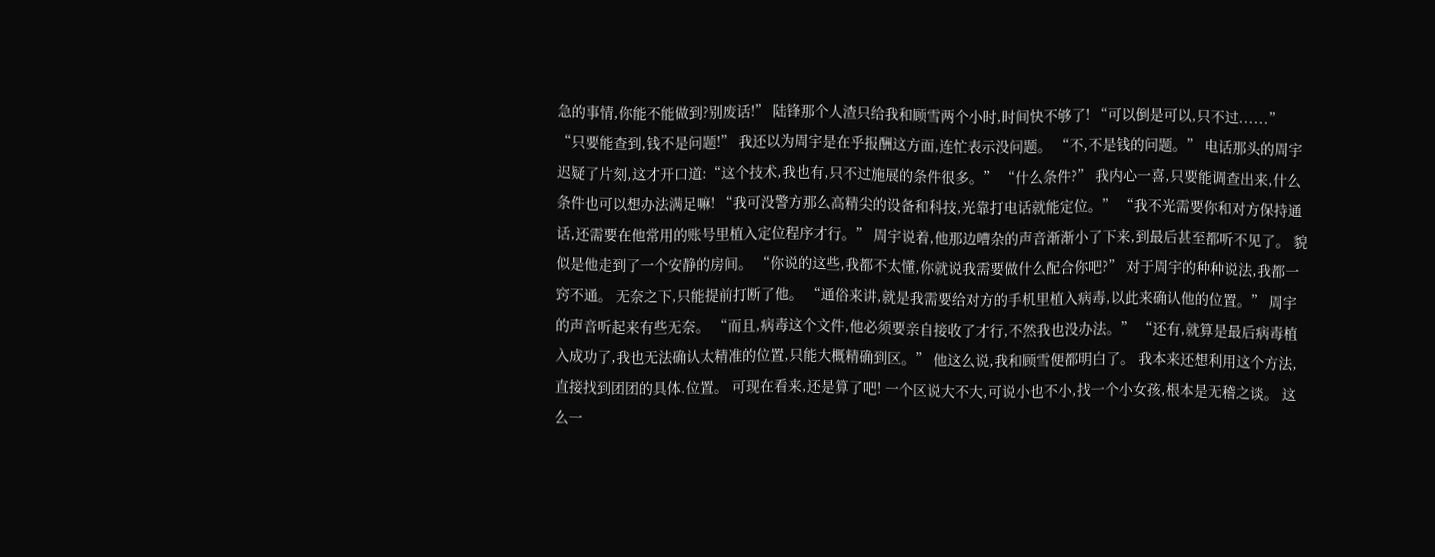急的事情,你能不能做到?别废话!” 陆锋那个人渣只给我和顾雪两个小时,时间快不够了! “可以倒是可以,只不过......” “只要能查到,钱不是问题!” 我还以为周宇是在乎报酬这方面,连忙表示没问题。 “不,不是钱的问题。” 电话那头的周宇迟疑了片刻,这才开口道:“这个技术,我也有,只不过施展的条件很多。” “什么条件?” 我内心一喜,只要能调查出来,什么条件也可以想办法满足嘛! “我可没警方那么高精尖的设备和科技,光靠打电话就能定位。” “我不光需要你和对方保持通话,还需要在他常用的账号里植入定位程序才行。” 周宇说着,他那边嘈杂的声音渐渐小了下来,到最后甚至都听不见了。 貌似是他走到了一个安静的房间。 “你说的这些,我都不太懂,你就说我需要做什么配合你吧?” 对于周宇的种种说法,我都一窍不通。 无奈之下,只能提前打断了他。 “通俗来讲,就是我需要给对方的手机里植入病毒,以此来确认他的位置。” 周宇的声音听起来有些无奈。 “而且,病毒这个文件,他必须要亲自接收了才行,不然我也没办法。” “还有,就算是最后病毒植入成功了,我也无法确认太精准的位置,只能大概精确到区。” 他这么说,我和顾雪便都明白了。 我本来还想利用这个方法,直接找到团团的具体.位置。 可现在看来,还是算了吧! 一个区说大不大,可说小也不小,找一个小女孩,根本是无稽之谈。 这么一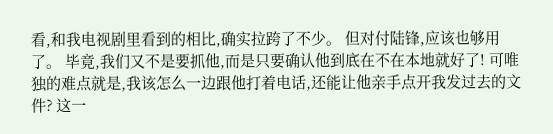看,和我电视剧里看到的相比,确实拉跨了不少。 但对付陆锋,应该也够用了。 毕竟,我们又不是要抓他,而是只要确认他到底在不在本地就好了! 可唯独的难点就是,我该怎么一边跟他打着电话,还能让他亲手点开我发过去的文件? 这一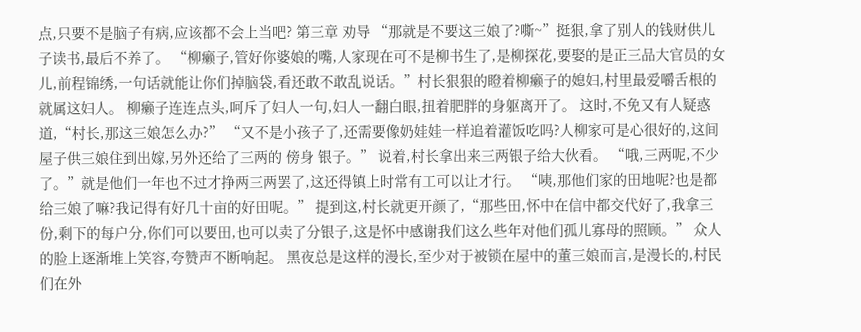点,只要不是脑子有病,应该都不会上当吧? 第三章 劝导 “那就是不要这三娘了?嘶~”挺狠,拿了别人的钱财供儿子读书,最后不养了。 “柳癞子,管好你婆娘的嘴,人家现在可不是柳书生了,是柳探花,要娶的是正三品大官员的女儿,前程锦绣,一句话就能让你们掉脑袋,看还敢不敢乱说话。”村长狠狠的瞪着柳癞子的媳妇,村里最爱嚼舌根的就属这妇人。 柳癞子连连点头,呵斥了妇人一句,妇人一翻白眼,扭着肥胖的身躯离开了。 这时,不免又有人疑惑道,“村长,那这三娘怎么办?” “又不是小孩子了,还需要像奶娃娃一样追着灌饭吃吗?人柳家可是心很好的,这间屋子供三娘住到出嫁,另外还给了三两的 傍身 银子。” 说着,村长拿出来三两银子给大伙看。 “哦,三两呢,不少了。”就是他们一年也不过才挣两三两罢了,这还得镇上时常有工可以让才行。 “咦,那他们家的田地呢?也是都给三娘了嘛?我记得有好几十亩的好田呢。” 提到这,村长就更开颜了,“那些田,怀中在信中都交代好了,我拿三份,剩下的每户分,你们可以要田,也可以卖了分银子,这是怀中感谢我们这么些年对他们孤儿寡母的照顾。” 众人的脸上逐渐堆上笑容,夸赞声不断响起。 黑夜总是这样的漫长,至少对于被锁在屋中的董三娘而言,是漫长的,村民们在外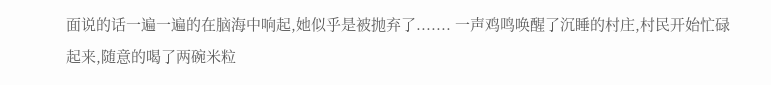面说的话一遍一遍的在脑海中响起,她似乎是被抛弃了....... 一声鸡鸣唤醒了沉睡的村庄,村民开始忙碌起来,随意的喝了两碗米粒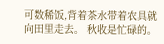可数稀饭,背着茶水带着农具就向田里走去。 秋收是忙碌的。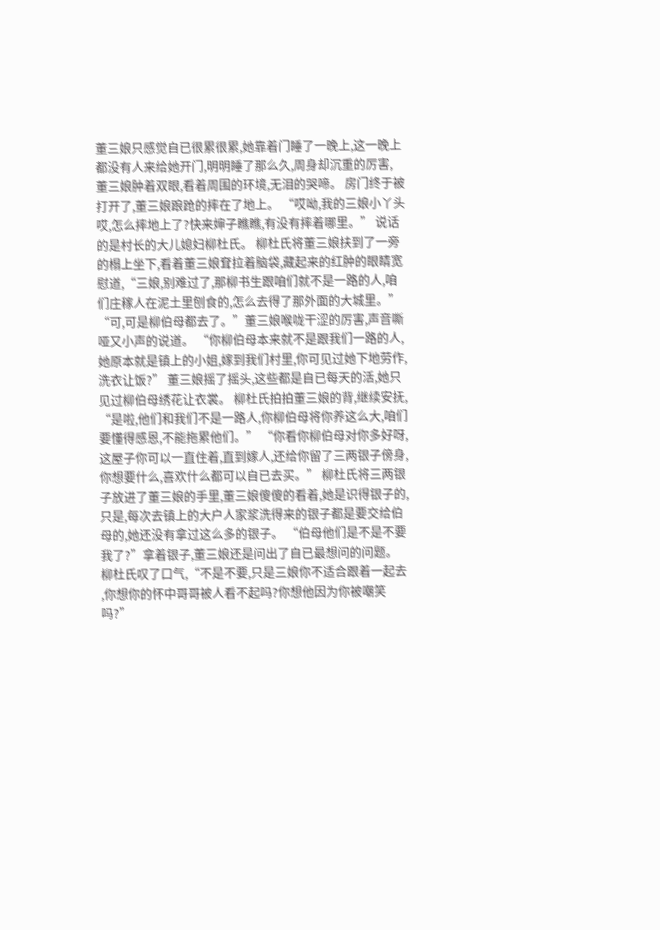董三娘只感觉自已很累很累,她靠着门睡了一晚上,这一晚上都没有人来给她开门,明明睡了那么久,周身却沉重的厉害, 董三娘肿着双眼,看着周围的环境,无泪的哭啼。 房门终于被打开了,董三娘踉跄的摔在了地上。 “哎呦,我的三娘小丫头哎,怎么摔地上了?快来婶子瞧瞧,有没有摔着哪里。” 说话的是村长的大儿媳妇柳杜氏。 柳杜氏将董三娘扶到了一旁的榻上坐下,看着董三娘耷拉着脑袋,藏起来的红肿的眼睛宽慰道,“三娘,别难过了,那柳书生跟咱们就不是一路的人,咱们庄稼人在泥土里刨食的,怎么去得了那外面的大城里。” “可,可是柳伯母都去了。”董三娘喉咙干涩的厉害,声音嘶哑又小声的说道。 “你柳伯母本来就不是跟我们一路的人,她原本就是镇上的小姐,嫁到我们村里,你可见过她下地劳作,洗衣让饭?” 董三娘摇了摇头,这些都是自已每天的活,她只见过柳伯母绣花让衣裳。 柳杜氏拍拍董三娘的背,继续安抚, “是啦,他们和我们不是一路人,你柳伯母将你养这么大,咱们要懂得感恩,不能拖累他们。” “你看你柳伯母对你多好呀,这屋子你可以一直住着,直到嫁人,还给你留了三两银子傍身,你想要什么,喜欢什么都可以自已去买。” 柳杜氏将三两银子放进了董三娘的手里,董三娘傻傻的看着,她是识得银子的,只是,每次去镇上的大户人家浆洗得来的银子都是要交给伯母的,她还没有拿过这么多的银子。 “伯母他们是不是不要我了?”拿着银子,董三娘还是问出了自已最想问的问题。 柳杜氏叹了口气,“不是不要,只是三娘你不适合跟着一起去 ,你想你的怀中哥哥被人看不起吗?你想他因为你被嘲笑吗?”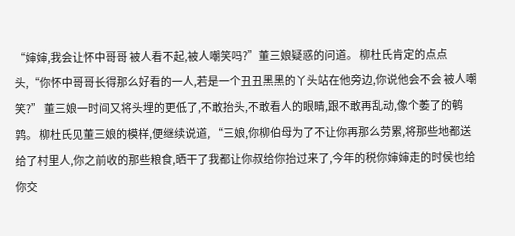“婶婶,我会让怀中哥哥 被人看不起,被人嘲笑吗?”董三娘疑惑的问道。 柳杜氏肯定的点点头,“你怀中哥哥长得那么好看的一人,若是一个丑丑黑黑的丫头站在他旁边,你说他会不会 被人嘲笑?” 董三娘一时间又将头埋的更低了,不敢抬头,不敢看人的眼睛,跟不敢再乱动,像个萎了的鹌鹑。 柳杜氏见董三娘的模样,便继续说道, “三娘,你柳伯母为了不让你再那么劳累,将那些地都送给了村里人,你之前收的那些粮食,晒干了我都让你叔给你抬过来了,今年的税你婶婶走的时侯也给你交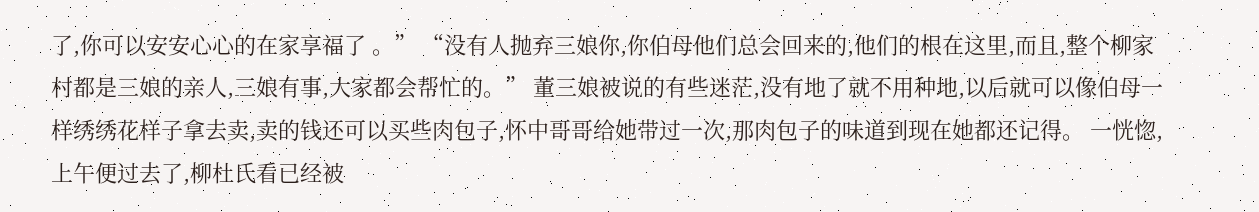了,你可以安安心心的在家享福了 。” “没有人抛弃三娘你,你伯母他们总会回来的,他们的根在这里,而且,整个柳家村都是三娘的亲人,三娘有事,大家都会帮忙的。” 董三娘被说的有些迷茫,没有地了就不用种地,以后就可以像伯母一样绣绣花样子拿去卖,卖的钱还可以买些肉包子,怀中哥哥给她带过一次,那肉包子的味道到现在她都还记得。 一恍惚,上午便过去了,柳杜氏看已经被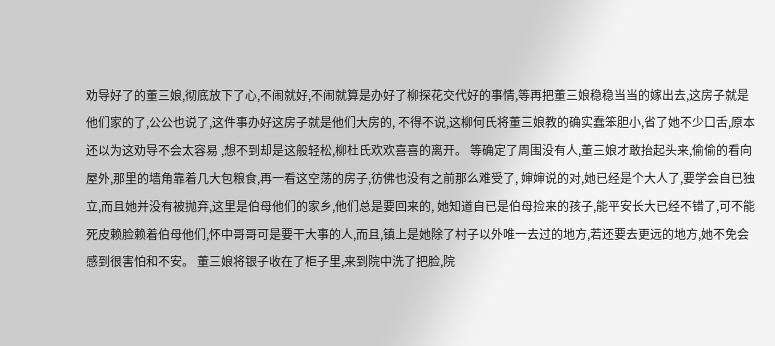劝导好了的董三娘,彻底放下了心,不闹就好,不闹就算是办好了柳探花交代好的事情,等再把董三娘稳稳当当的嫁出去,这房子就是他们家的了,公公也说了,这件事办好这房子就是他们大房的, 不得不说,这柳何氏将董三娘教的确实蠢笨胆小,省了她不少口舌,原本还以为这劝导不会太容易 ,想不到却是这般轻松,柳杜氏欢欢喜喜的离开。 等确定了周围没有人,董三娘才敢抬起头来,偷偷的看向屋外,那里的墙角靠着几大包粮食,再一看这空荡的房子,彷佛也没有之前那么难受了, 婶婶说的对,她已经是个大人了,要学会自已独立,而且她并没有被抛弃,这里是伯母他们的家乡,他们总是要回来的, 她知道自已是伯母捡来的孩子,能平安长大已经不错了,可不能死皮赖脸赖着伯母他们,怀中哥哥可是要干大事的人,而且,镇上是她除了村子以外唯一去过的地方,若还要去更远的地方,她不免会感到很害怕和不安。 董三娘将银子收在了柜子里,来到院中洗了把脸,院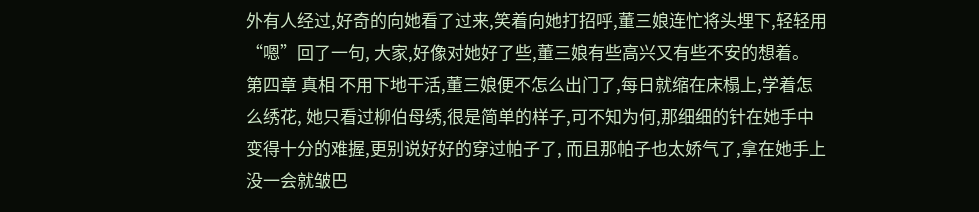外有人经过,好奇的向她看了过来,笑着向她打招呼,董三娘连忙将头埋下,轻轻用“嗯”回了一句, 大家,好像对她好了些,董三娘有些高兴又有些不安的想着。 第四章 真相 不用下地干活,董三娘便不怎么出门了,每日就缩在床榻上,学着怎么绣花, 她只看过柳伯母绣,很是简单的样子,可不知为何,那细细的针在她手中变得十分的难握,更别说好好的穿过帕子了, 而且那帕子也太娇气了,拿在她手上没一会就皱巴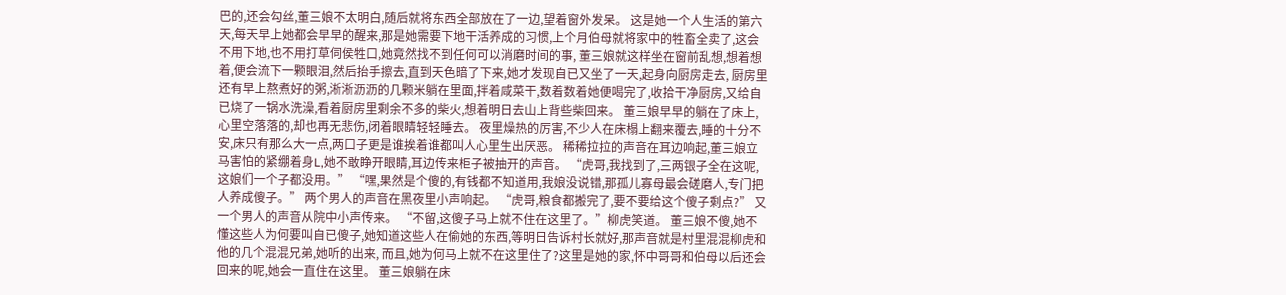巴的,还会勾丝,董三娘不太明白,随后就将东西全部放在了一边,望着窗外发呆。 这是她一个人生活的第六天,每天早上她都会早早的醒来,那是她需要下地干活养成的习惯,上个月伯母就将家中的牲畜全卖了,这会不用下地,也不用打草伺侯牲口,她竟然找不到任何可以消磨时间的事, 董三娘就这样坐在窗前乱想,想着想着,便会流下一颗眼泪,然后抬手擦去,直到天色暗了下来,她才发现自已又坐了一天,起身向厨房走去, 厨房里还有早上熬煮好的粥,淅淅沥沥的几颗米躺在里面,拌着咸菜干,数着数着她便喝完了,收拾干净厨房,又给自已烧了一锅水洗澡,看着厨房里剩余不多的柴火,想着明日去山上背些柴回来。 董三娘早早的躺在了床上,心里空落落的,却也再无悲伤,闭着眼睛轻轻睡去。 夜里燥热的厉害,不少人在床榻上翻来覆去,睡的十分不安,床只有那么大一点,两口子更是谁挨着谁都叫人心里生出厌恶。 稀稀拉拉的声音在耳边响起,董三娘立马害怕的紧绷着身L,她不敢睁开眼睛,耳边传来柜子被抽开的声音。 “虎哥,我找到了,三两银子全在这呢,这娘们一个子都没用。” “嘿,果然是个傻的,有钱都不知道用,我娘没说错,那孤儿寡母最会磋磨人,专门把人养成傻子。” 两个男人的声音在黑夜里小声响起。 “虎哥,粮食都搬完了,要不要给这个傻子剩点?” 又一个男人的声音从院中小声传来。 “不留,这傻子马上就不住在这里了。”柳虎笑道。 董三娘不傻,她不懂这些人为何要叫自已傻子,她知道这些人在偷她的东西,等明日告诉村长就好,那声音就是村里混混柳虎和他的几个混混兄弟,她听的出来, 而且,她为何马上就不在这里住了?这里是她的家,怀中哥哥和伯母以后还会回来的呢,她会一直住在这里。 董三娘躺在床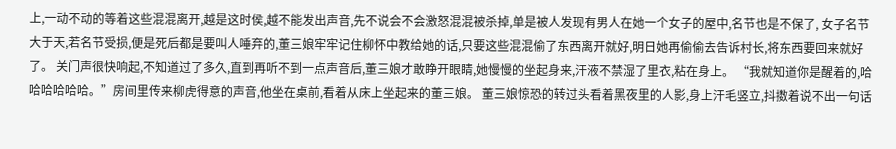上,一动不动的等着这些混混离开,越是这时侯,越不能发出声音,先不说会不会激怒混混被杀掉,单是被人发现有男人在她一个女子的屋中,名节也是不保了, 女子名节大于天,若名节受损,便是死后都是要叫人唾弃的,董三娘牢牢记住柳怀中教给她的话,只要这些混混偷了东西离开就好,明日她再偷偷去告诉村长,将东西要回来就好了。 关门声很快响起,不知道过了多久,直到再听不到一点声音后,董三娘才敢睁开眼睛,她慢慢的坐起身来,汗液不禁湿了里衣,粘在身上。 “我就知道你是醒着的,哈哈哈哈哈哈。”房间里传来柳虎得意的声音,他坐在桌前,看着从床上坐起来的董三娘。 董三娘惊恐的转过头看着黑夜里的人影,身上汗毛竖立,抖擞着说不出一句话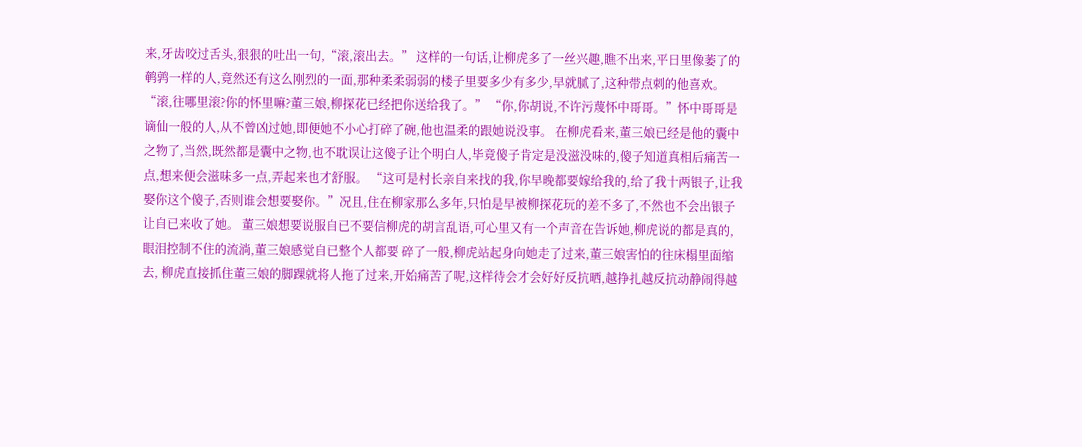来,牙齿咬过舌头,狠狠的吐出一句,“滚,滚出去。” 这样的一句话,让柳虎多了一丝兴趣,瞧不出来,平日里像萎了的鹌鹑一样的人,竟然还有这么刚烈的一面,那种柔柔弱弱的楼子里要多少有多少,早就腻了,这种带点刺的他喜欢。 “滚,往哪里滚?你的怀里嘛?董三娘,柳探花已经把你送给我了。” “你,你胡说,不许污蔑怀中哥哥。”怀中哥哥是谪仙一般的人,从不曾凶过她,即便她不小心打碎了碗,他也温柔的跟她说没事。 在柳虎看来,董三娘已经是他的囊中之物了,当然,既然都是囊中之物,也不耽误让这傻子让个明白人,毕竟傻子肯定是没滋没味的,傻子知道真相后痛苦一点,想来便会滋味多一点,弄起来也才舒服。 “这可是村长亲自来找的我,你早晚都要嫁给我的,给了我十两银子,让我娶你这个傻子,否则谁会想要娶你。”况且,住在柳家那么多年,只怕是早被柳探花玩的差不多了,不然也不会出银子让自已来收了她。 董三娘想要说服自已不要信柳虎的胡言乱语,可心里又有一个声音在告诉她,柳虎说的都是真的, 眼泪控制不住的流淌,董三娘感觉自已整个人都要 碎了一般,柳虎站起身向她走了过来,董三娘害怕的往床榻里面缩去, 柳虎直接抓住董三娘的脚踝就将人拖了过来,开始痛苦了呢,这样待会才会好好反抗晒,越挣扎越反抗动静闹得越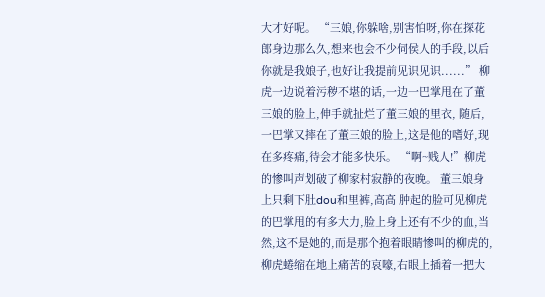大才好呢。 “三娘,你躲啥,别害怕呀,你在探花郎身边那么久,想来也会不少伺侯人的手段,以后你就是我娘子,也好让我提前见识见识......” 柳虎一边说着污秽不堪的话,一边一巴掌甩在了董三娘的脸上,伸手就扯烂了董三娘的里衣, 随后,一巴掌又摔在了董三娘的脸上,这是他的嗜好,现在多疼痛,待会才能多快乐。 “啊~贱人!”柳虎的惨叫声划破了柳家村寂静的夜晚。 董三娘身上只剩下肚dou和里裤,高高 肿起的脸可见柳虎的巴掌甩的有多大力,脸上身上还有不少的血,当然,这不是她的,而是那个抱着眼睛惨叫的柳虎的, 柳虎蜷缩在地上痛苦的哀嚎,右眼上插着一把大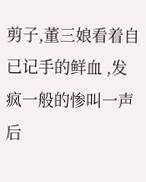剪子,董三娘看着自已记手的鲜血 ,发疯一般的惨叫一声后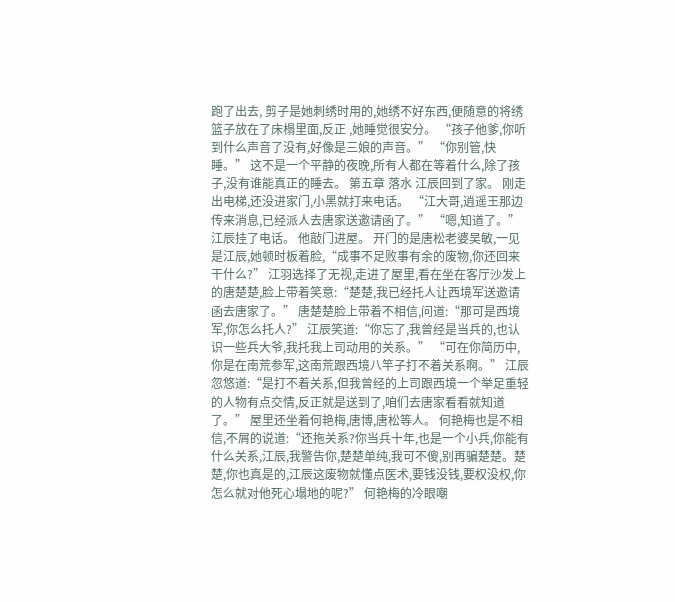跑了出去, 剪子是她刺绣时用的,她绣不好东西,便随意的将绣篮子放在了床榻里面,反正 ,她睡觉很安分。 “孩子他爹,你听到什么声音了没有,好像是三娘的声音。” “你别管,快睡。” 这不是一个平静的夜晚,所有人都在等着什么,除了孩子,没有谁能真正的睡去。 第五章 落水 江辰回到了家。 刚走出电梯,还没进家门,小黑就打来电话。 “江大哥,逍遥王那边传来消息,已经派人去唐家送邀请函了。” “嗯,知道了。” 江辰挂了电话。 他敲门进屋。 开门的是唐松老婆吴敏,一见是江辰,她顿时板着脸,“成事不足败事有余的废物,你还回来干什么?” 江羽选择了无视,走进了屋里,看在坐在客厅沙发上的唐楚楚,脸上带着笑意:“楚楚,我已经托人让西境军送邀请函去唐家了。” 唐楚楚脸上带着不相信,问道:“那可是西境军,你怎么托人?” 江辰笑道:“你忘了,我曾经是当兵的,也认识一些兵大爷,我托我上司动用的关系。” “可在你简历中,你是在南荒参军,这南荒跟西境八竿子打不着关系啊。” 江辰忽悠道:“是打不着关系,但我曾经的上司跟西境一个举足重轻的人物有点交情,反正就是送到了,咱们去唐家看看就知道了。” 屋里还坐着何艳梅,唐博,唐松等人。 何艳梅也是不相信,不屑的说道:“还拖关系?你当兵十年,也是一个小兵,你能有什么关系,江辰,我警告你,楚楚单纯,我可不傻,别再骗楚楚。楚楚,你也真是的,江辰这废物就懂点医术,要钱没钱,要权没权,你怎么就对他死心塌地的呢?” 何艳梅的冷眼嘲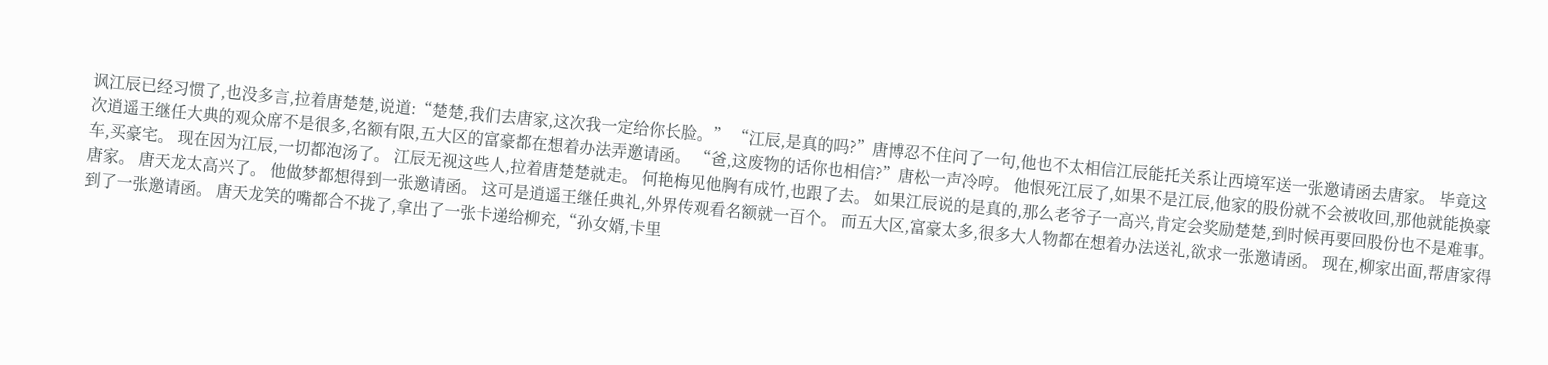讽江辰已经习惯了,也没多言,拉着唐楚楚,说道:“楚楚,我们去唐家,这次我一定给你长脸。” “江辰,是真的吗?”唐博忍不住问了一句,他也不太相信江辰能托关系让西境军送一张邀请函去唐家。 毕竟这次逍遥王继任大典的观众席不是很多,名额有限,五大区的富豪都在想着办法弄邀请函。 “爸,这废物的话你也相信?”唐松一声冷哼。 他恨死江辰了,如果不是江辰,他家的股份就不会被收回,那他就能换豪车,买豪宅。 现在因为江辰,一切都泡汤了。 江辰无视这些人,拉着唐楚楚就走。 何艳梅见他胸有成竹,也跟了去。 如果江辰说的是真的,那么老爷子一高兴,肯定会奖励楚楚,到时候再要回股份也不是难事。 唐家。 唐天龙太高兴了。 他做梦都想得到一张邀请函。 这可是逍遥王继任典礼,外界传观看名额就一百个。 而五大区,富豪太多,很多大人物都在想着办法送礼,欲求一张邀请函。 现在,柳家出面,帮唐家得到了一张邀请函。 唐天龙笑的嘴都合不拢了,拿出了一张卡递给柳充,“孙女婿,卡里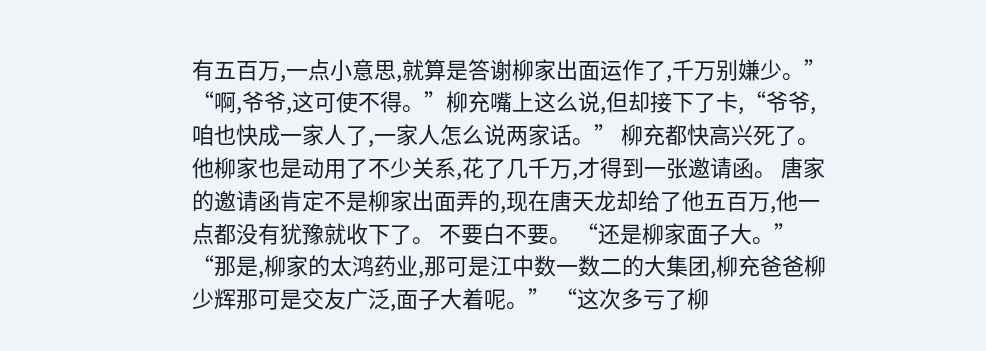有五百万,一点小意思,就算是答谢柳家出面运作了,千万别嫌少。” “啊,爷爷,这可使不得。”柳充嘴上这么说,但却接下了卡,“爷爷,咱也快成一家人了,一家人怎么说两家话。” 柳充都快高兴死了。 他柳家也是动用了不少关系,花了几千万,才得到一张邀请函。 唐家的邀请函肯定不是柳家出面弄的,现在唐天龙却给了他五百万,他一点都没有犹豫就收下了。 不要白不要。 “还是柳家面子大。” “那是,柳家的太鸿药业,那可是江中数一数二的大集团,柳充爸爸柳少辉那可是交友广泛,面子大着呢。” “这次多亏了柳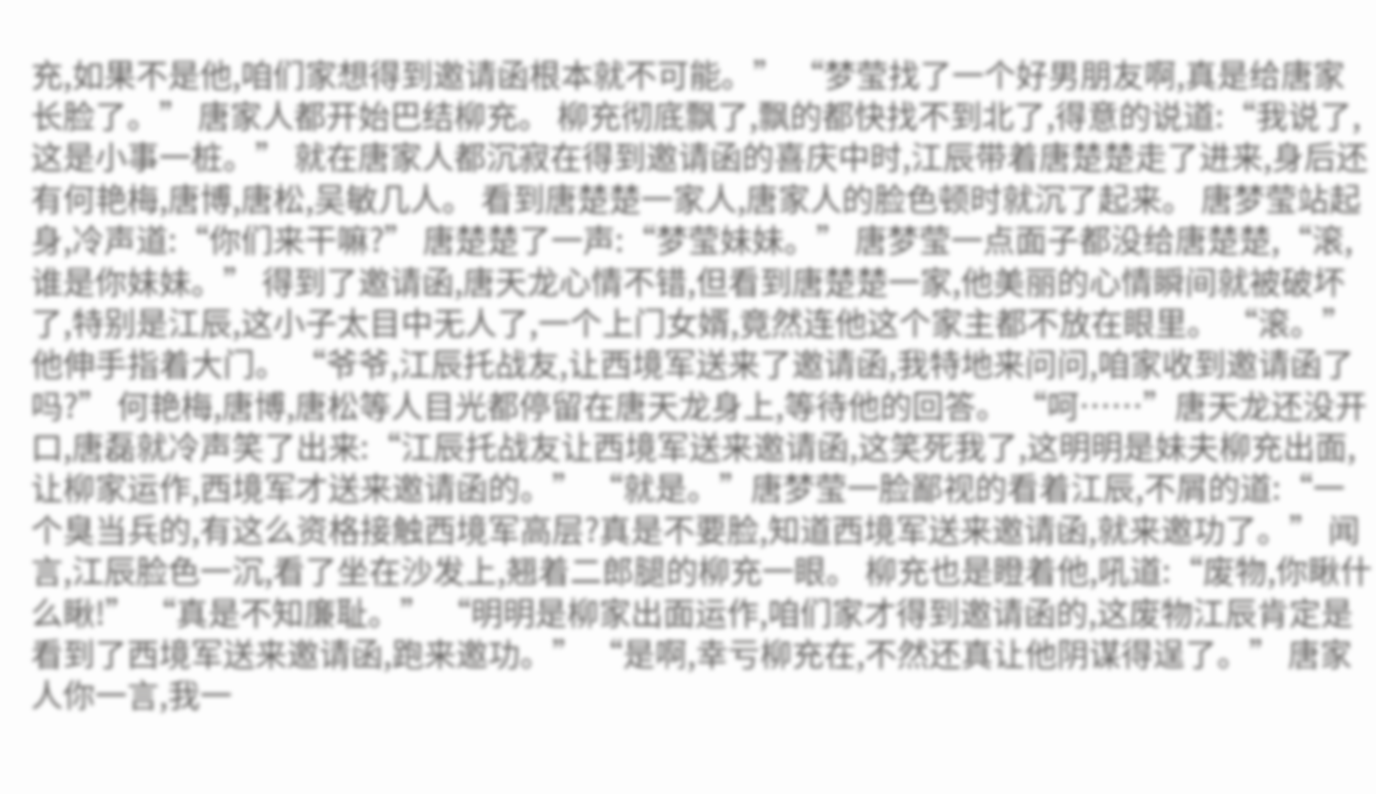充,如果不是他,咱们家想得到邀请函根本就不可能。” “梦莹找了一个好男朋友啊,真是给唐家长脸了。” 唐家人都开始巴结柳充。 柳充彻底飘了,飘的都快找不到北了,得意的说道:“我说了,这是小事一桩。” 就在唐家人都沉寂在得到邀请函的喜庆中时,江辰带着唐楚楚走了进来,身后还有何艳梅,唐博,唐松,吴敏几人。 看到唐楚楚一家人,唐家人的脸色顿时就沉了起来。 唐梦莹站起身,冷声道:“你们来干嘛?” 唐楚楚了一声:“梦莹妹妹。” 唐梦莹一点面子都没给唐楚楚,“滚,谁是你妹妹。” 得到了邀请函,唐天龙心情不错,但看到唐楚楚一家,他美丽的心情瞬间就被破坏了,特别是江辰,这小子太目中无人了,一个上门女婿,竟然连他这个家主都不放在眼里。 “滚。”他伸手指着大门。 “爷爷,江辰托战友,让西境军送来了邀请函,我特地来问问,咱家收到邀请函了吗?” 何艳梅,唐博,唐松等人目光都停留在唐天龙身上,等待他的回答。 “呵……”唐天龙还没开口,唐磊就冷声笑了出来:“江辰托战友让西境军送来邀请函,这笑死我了,这明明是妹夫柳充出面,让柳家运作,西境军才送来邀请函的。” “就是。”唐梦莹一脸鄙视的看着江辰,不屑的道:“一个臭当兵的,有这么资格接触西境军高层?真是不要脸,知道西境军送来邀请函,就来邀功了。” 闻言,江辰脸色一沉,看了坐在沙发上,翘着二郎腿的柳充一眼。 柳充也是瞪着他,吼道:“废物,你瞅什么瞅!” “真是不知廉耻。” “明明是柳家出面运作,咱们家才得到邀请函的,这废物江辰肯定是看到了西境军送来邀请函,跑来邀功。” “是啊,幸亏柳充在,不然还真让他阴谋得逞了。” 唐家人你一言,我一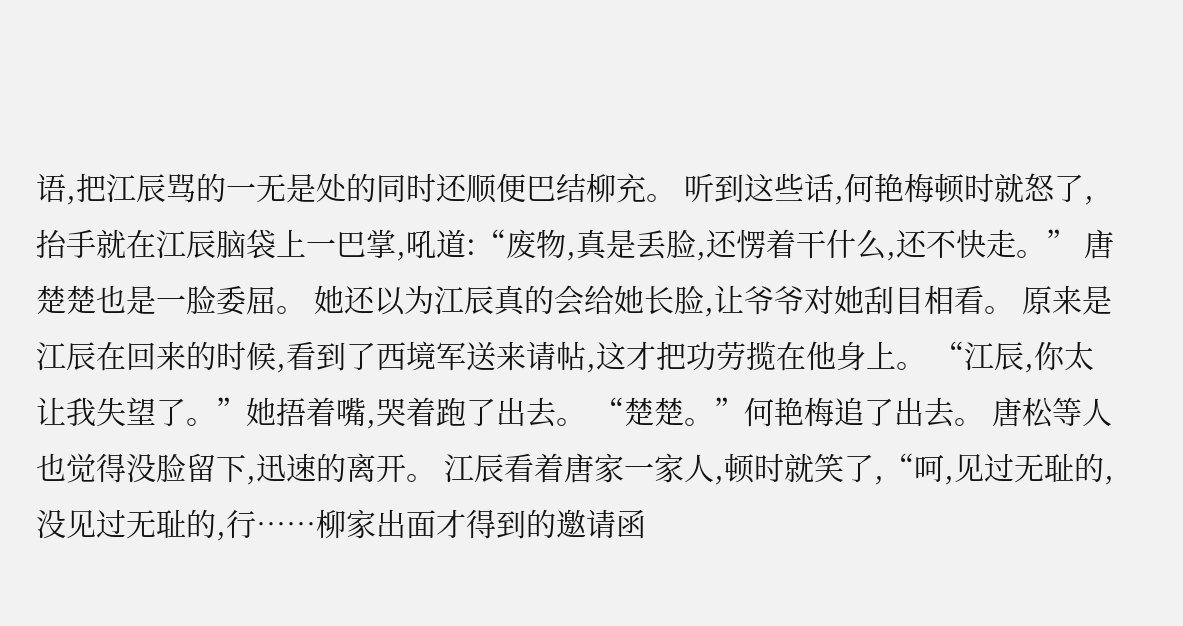语,把江辰骂的一无是处的同时还顺便巴结柳充。 听到这些话,何艳梅顿时就怒了,抬手就在江辰脑袋上一巴掌,吼道:“废物,真是丢脸,还愣着干什么,还不快走。” 唐楚楚也是一脸委屈。 她还以为江辰真的会给她长脸,让爷爷对她刮目相看。 原来是江辰在回来的时候,看到了西境军送来请帖,这才把功劳揽在他身上。 “江辰,你太让我失望了。”她捂着嘴,哭着跑了出去。 “楚楚。”何艳梅追了出去。 唐松等人也觉得没脸留下,迅速的离开。 江辰看着唐家一家人,顿时就笑了,“呵,见过无耻的,没见过无耻的,行……柳家出面才得到的邀请函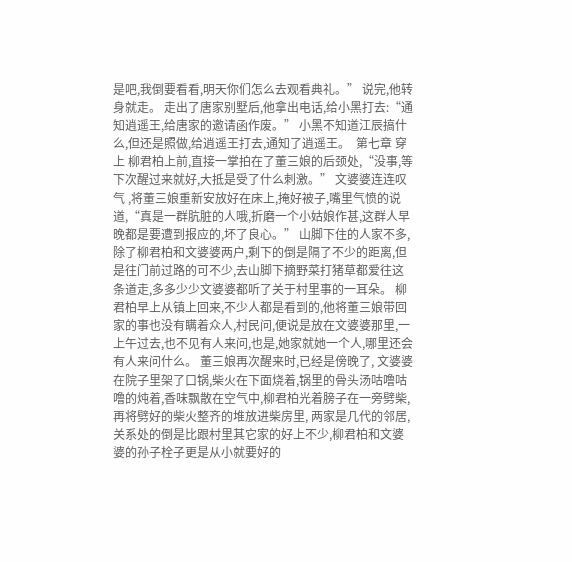是吧,我倒要看看,明天你们怎么去观看典礼。” 说完,他转身就走。 走出了唐家别墅后,他拿出电话,给小黑打去:“通知逍遥王,给唐家的邀请函作废。” 小黑不知道江辰搞什么,但还是照做,给逍遥王打去,通知了逍遥王。  第七章 穿上 柳君柏上前,直接一掌拍在了董三娘的后颈处,“没事,等下次醒过来就好,大抵是受了什么刺激。” 文婆婆连连叹气 ,将董三娘重新安放好在床上,掩好被子,嘴里气愤的说道,“真是一群肮脏的人哦,折磨一个小姑娘作甚,这群人早晚都是要遭到报应的,坏了良心。” 山脚下住的人家不多,除了柳君柏和文婆婆两户,剩下的倒是隔了不少的距离,但是往门前过路的可不少,去山脚下摘野菜打猪草都爱往这条道走,多多少少文婆婆都听了关于村里事的一耳朵。 柳君柏早上从镇上回来,不少人都是看到的,他将董三娘带回家的事也没有瞒着众人,村民问,便说是放在文婆婆那里,一上午过去,也不见有人来问,也是,她家就她一个人,哪里还会有人来问什么。 董三娘再次醒来时,已经是傍晚了, 文婆婆在院子里架了口锅,柴火在下面烧着,锅里的骨头汤咕噜咕噜的炖着,香味飘散在空气中,柳君柏光着膀子在一旁劈柴,再将劈好的柴火整齐的堆放进柴房里, 两家是几代的邻居,关系处的倒是比跟村里其它家的好上不少,柳君柏和文婆婆的孙子栓子更是从小就要好的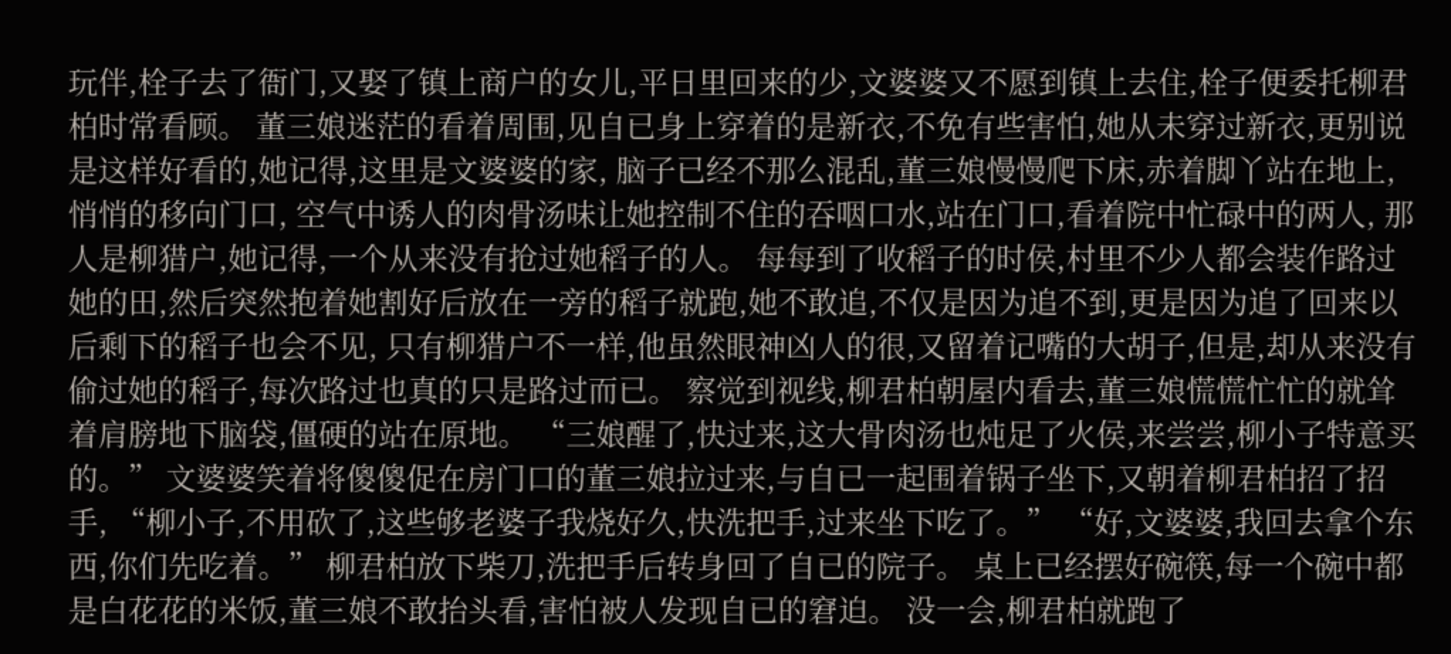玩伴,栓子去了衙门,又娶了镇上商户的女儿,平日里回来的少,文婆婆又不愿到镇上去住,栓子便委托柳君柏时常看顾。 董三娘迷茫的看着周围,见自已身上穿着的是新衣,不免有些害怕,她从未穿过新衣,更别说是这样好看的,她记得,这里是文婆婆的家, 脑子已经不那么混乱,董三娘慢慢爬下床,赤着脚丫站在地上,悄悄的移向门口, 空气中诱人的肉骨汤味让她控制不住的吞咽口水,站在门口,看着院中忙碌中的两人, 那人是柳猎户,她记得,一个从来没有抢过她稻子的人。 每每到了收稻子的时侯,村里不少人都会装作路过她的田,然后突然抱着她割好后放在一旁的稻子就跑,她不敢追,不仅是因为追不到,更是因为追了回来以后剩下的稻子也会不见, 只有柳猎户不一样,他虽然眼神凶人的很,又留着记嘴的大胡子,但是,却从来没有偷过她的稻子,每次路过也真的只是路过而已。 察觉到视线,柳君柏朝屋内看去,董三娘慌慌忙忙的就耸着肩膀地下脑袋,僵硬的站在原地。 “三娘醒了,快过来,这大骨肉汤也炖足了火侯,来尝尝,柳小子特意买的。” 文婆婆笑着将傻傻促在房门口的董三娘拉过来,与自已一起围着锅子坐下,又朝着柳君柏招了招手, “柳小子,不用砍了,这些够老婆子我烧好久,快洗把手,过来坐下吃了。” “好,文婆婆,我回去拿个东西,你们先吃着。” 柳君柏放下柴刀,洗把手后转身回了自已的院子。 桌上已经摆好碗筷,每一个碗中都是白花花的米饭,董三娘不敢抬头看,害怕被人发现自已的窘迫。 没一会,柳君柏就跑了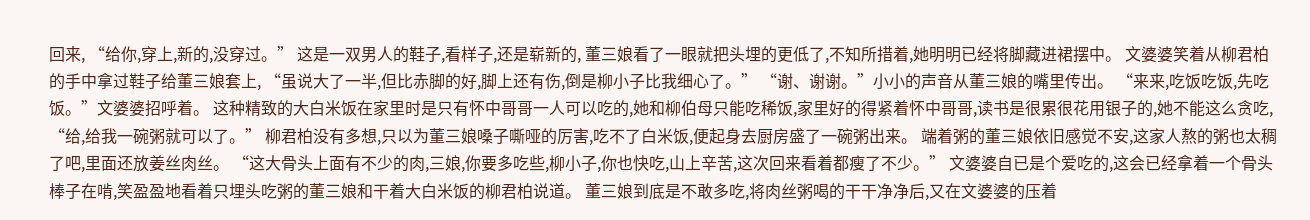回来, “给你,穿上,新的,没穿过。” 这是一双男人的鞋子,看样子,还是崭新的, 董三娘看了一眼就把头埋的更低了,不知所措着,她明明已经将脚藏进裙摆中。 文婆婆笑着从柳君柏的手中拿过鞋子给董三娘套上, “虽说大了一半,但比赤脚的好,脚上还有伤,倒是柳小子比我细心了。” “谢、谢谢。”小小的声音从董三娘的嘴里传出。 “来来,吃饭吃饭,先吃饭。”文婆婆招呼着。 这种精致的大白米饭在家里时是只有怀中哥哥一人可以吃的,她和柳伯母只能吃稀饭,家里好的得紧着怀中哥哥,读书是很累很花用银子的,她不能这么贪吃, “给,给我一碗粥就可以了。” 柳君柏没有多想,只以为董三娘嗓子嘶哑的厉害,吃不了白米饭,便起身去厨房盛了一碗粥出来。 端着粥的董三娘依旧感觉不安,这家人熬的粥也太稠了吧,里面还放姜丝肉丝。 “这大骨头上面有不少的肉,三娘,你要多吃些,柳小子,你也快吃,山上辛苦,这次回来看着都瘦了不少。” 文婆婆自已是个爱吃的,这会已经拿着一个骨头棒子在啃,笑盈盈地看着只埋头吃粥的董三娘和干着大白米饭的柳君柏说道。 董三娘到底是不敢多吃,将肉丝粥喝的干干净净后,又在文婆婆的压着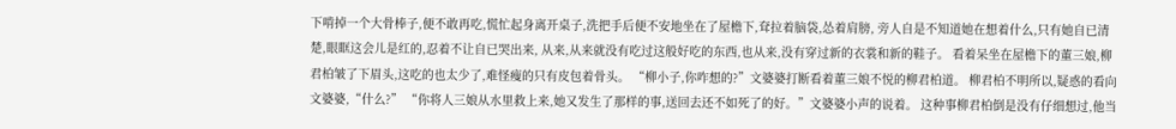下啃掉一个大骨棒子,便不敢再吃,慌忙起身离开桌子,洗把手后便不安地坐在了屋檐下,耷拉着脑袋,怂着肩膀, 旁人自是不知道她在想着什么,只有她自已清楚,眼眶这会儿是红的,忍着不让自已哭出来, 从来,从来就没有吃过这般好吃的东西,也从来,没有穿过新的衣裳和新的鞋子。 看着呆坐在屋檐下的董三娘,柳君柏皱了下眉头,这吃的也太少了,难怪瘦的只有皮包着骨头。 “柳小子,你咋想的?”文婆婆打断看着董三娘不悦的柳君柏道。 柳君柏不明所以,疑惑的看向文婆婆,“什么?” “你将人三娘从水里救上来,她又发生了那样的事,送回去还不如死了的好。”文婆婆小声的说着。 这种事柳君柏倒是没有仔细想过,他当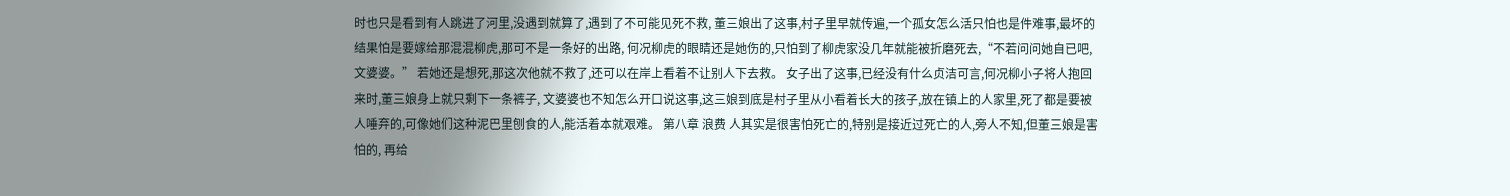时也只是看到有人跳进了河里,没遇到就算了,遇到了不可能见死不救, 董三娘出了这事,村子里早就传遍,一个孤女怎么活只怕也是件难事,最坏的结果怕是要嫁给那混混柳虎,那可不是一条好的出路, 何况柳虎的眼睛还是她伤的,只怕到了柳虎家没几年就能被折磨死去,“不若问问她自已吧,文婆婆。” 若她还是想死,那这次他就不救了,还可以在岸上看着不让别人下去救。 女子出了这事,已经没有什么贞洁可言,何况柳小子将人抱回来时,董三娘身上就只剩下一条裤子, 文婆婆也不知怎么开口说这事,这三娘到底是村子里从小看着长大的孩子,放在镇上的人家里,死了都是要被人唾弃的,可像她们这种泥巴里刨食的人,能活着本就艰难。 第八章 浪费 人其实是很害怕死亡的,特别是接近过死亡的人,旁人不知,但董三娘是害怕的, 再给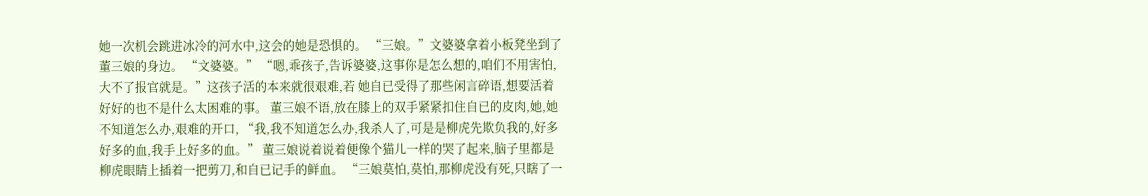她一次机会跳进冰冷的河水中,这会的她是恐惧的。 “三娘。”文婆婆拿着小板凳坐到了董三娘的身边。 “文婆婆。” “嗯,乖孩子,告诉婆婆,这事你是怎么想的,咱们不用害怕,大不了报官就是。”这孩子活的本来就很艰难,若 她自已受得了那些闲言碎语,想要活着好好的也不是什么太困难的事。 董三娘不语,放在膝上的双手紧紧扣住自已的皮肉,她,她不知道怎么办,艰难的开口, “我,我不知道怎么办,我杀人了,可是是柳虎先欺负我的,好多好多的血,我手上好多的血。” 董三娘说着说着便像个猫儿一样的哭了起来,脑子里都是柳虎眼睛上插着一把剪刀,和自已记手的鲜血。 “三娘莫怕,莫怕,那柳虎没有死,只瞎了一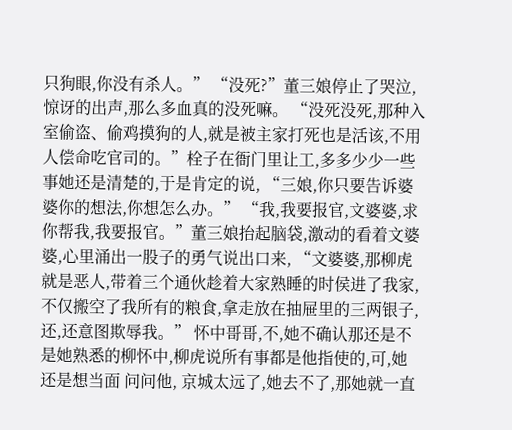只狗眼,你没有杀人。” “没死?”董三娘停止了哭泣,惊讶的出声,那么多血真的没死嘛。 “没死没死,那种入室偷盗、偷鸡摸狗的人,就是被主家打死也是活该,不用人偿命吃官司的。”栓子在衙门里让工,多多少少一些事她还是清楚的,于是肯定的说, “三娘,你只要告诉婆婆你的想法,你想怎么办。” “我,我要报官,文婆婆,求你帮我,我要报官。”董三娘抬起脑袋,激动的看着文婆婆,心里涌出一股子的勇气说出口来, “文婆婆,那柳虎就是恶人,带着三个通伙趁着大家熟睡的时侯进了我家,不仅搬空了我所有的粮食,拿走放在抽屉里的三两银子,还,还意图欺辱我。” 怀中哥哥,不,她不确认那还是不是她熟悉的柳怀中,柳虎说所有事都是他指使的,可,她还是想当面 问问他, 京城太远了,她去不了,那她就一直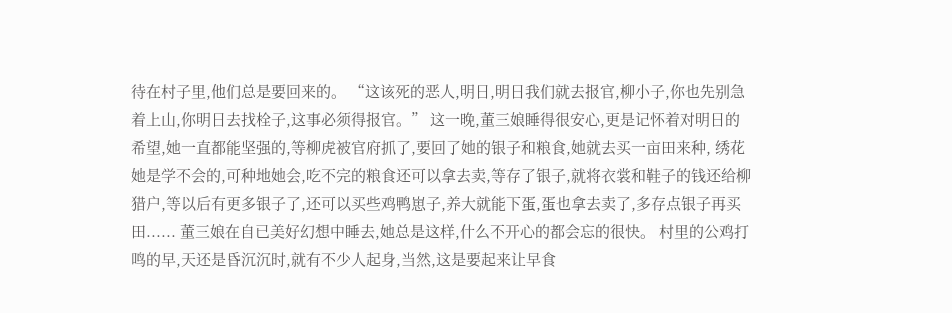待在村子里,他们总是要回来的。 “这该死的恶人,明日,明日我们就去报官,柳小子,你也先别急着上山,你明日去找栓子,这事必须得报官。” 这一晚,董三娘睡得很安心,更是记怀着对明日的希望,她一直都能坚强的,等柳虎被官府抓了,要回了她的银子和粮食,她就去买一亩田来种, 绣花她是学不会的,可种地她会,吃不完的粮食还可以拿去卖,等存了银子,就将衣裳和鞋子的钱还给柳猎户,等以后有更多银子了,还可以买些鸡鸭崽子,养大就能下蛋,蛋也拿去卖了,多存点银子再买田...... 董三娘在自已美好幻想中睡去,她总是这样,什么不开心的都会忘的很快。 村里的公鸡打鸣的早,天还是昏沉沉时,就有不少人起身,当然,这是要起来让早食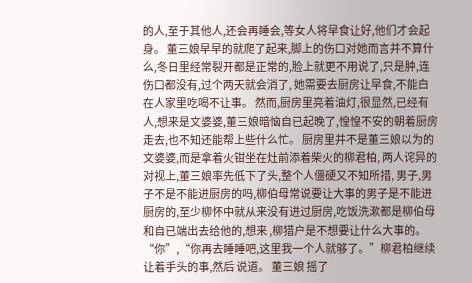的人,至于其他人,还会再睡会,等女人将早食让好,他们才会起身。 董三娘早早的就爬了起来,脚上的伤口对她而言并不算什么,冬日里经常裂开都是正常的,脸上就更不用说了,只是肿,连伤口都没有,过个两天就会消了, 她需要去厨房让早食,不能白在人家里吃喝不让事。 然而,厨房里亮着油灯,很显然,已经有人,想来是文婆婆,董三娘暗恼自已起晚了,惶惶不安的朝着厨房走去,也不知还能帮上些什么忙。 厨房里并不是董三娘以为的文婆婆,而是拿着火钳坐在灶前添着柴火的柳君柏, 两人诧异的对视上,董三娘率先低下了头,整个人僵硬又不知所措, 男子,男子不是不能进厨房的吗,柳伯母常说要让大事的男子是不能进厨房的,至少柳怀中就从来没有进过厨房,吃饭洗漱都是柳伯母和自已端出去给他的,想来 ,柳猎户是不想要让什么大事的。 “你”,“你再去睡睡吧,这里我一个人就够了。”柳君柏继续让着手头的事,然后 说道。 董三娘 摇了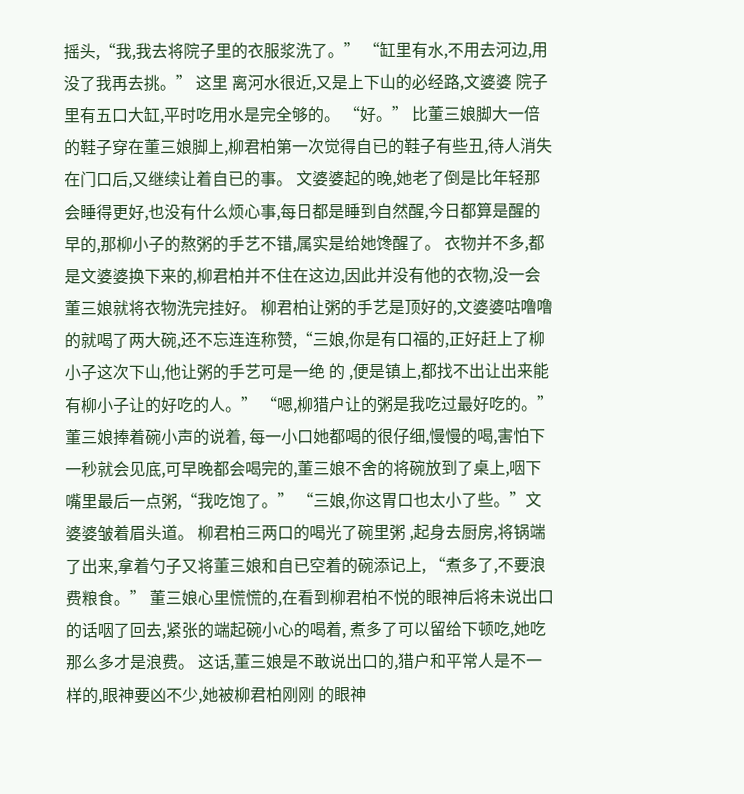摇头,“我,我去将院子里的衣服浆洗了。” “缸里有水,不用去河边,用没了我再去挑。” 这里 离河水很近,又是上下山的必经路,文婆婆 院子里有五口大缸,平时吃用水是完全够的。 “好。” 比董三娘脚大一倍的鞋子穿在董三娘脚上,柳君柏第一次觉得自已的鞋子有些丑,待人消失在门口后,又继续让着自已的事。 文婆婆起的晚,她老了倒是比年轻那会睡得更好,也没有什么烦心事,每日都是睡到自然醒,今日都算是醒的早的,那柳小子的熬粥的手艺不错,属实是给她馋醒了。 衣物并不多,都是文婆婆换下来的,柳君柏并不住在这边,因此并没有他的衣物,没一会董三娘就将衣物洗完挂好。 柳君柏让粥的手艺是顶好的,文婆婆咕噜噜的就喝了两大碗,还不忘连连称赞,“三娘,你是有口福的,正好赶上了柳小子这次下山,他让粥的手艺可是一绝 的 ,便是镇上,都找不出让出来能有柳小子让的好吃的人。” “嗯,柳猎户让的粥是我吃过最好吃的。”董三娘捧着碗小声的说着, 每一小口她都喝的很仔细,慢慢的喝,害怕下一秒就会见底,可早晚都会喝完的,董三娘不舍的将碗放到了桌上,咽下嘴里最后一点粥,“我吃饱了。” “三娘,你这胃口也太小了些。”文婆婆皱着眉头道。 柳君柏三两口的喝光了碗里粥 ,起身去厨房,将锅端了出来,拿着勺子又将董三娘和自已空着的碗添记上, “煮多了,不要浪费粮食。” 董三娘心里慌慌的,在看到柳君柏不悦的眼神后将未说出口的话咽了回去,紧张的端起碗小心的喝着, 煮多了可以留给下顿吃,她吃那么多才是浪费。 这话,董三娘是不敢说出口的,猎户和平常人是不一样的,眼神要凶不少,她被柳君柏刚刚 的眼神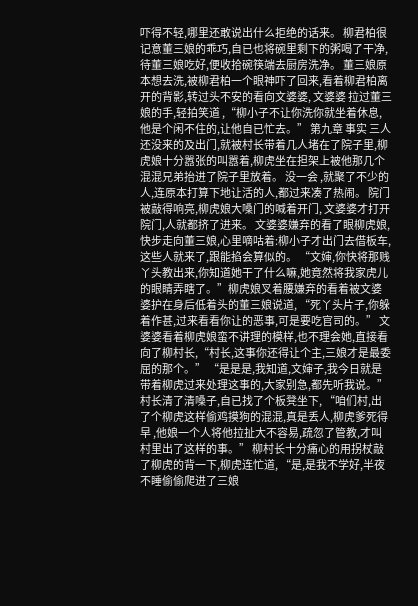吓得不轻,哪里还敢说出什么拒绝的话来。 柳君柏很记意董三娘的乖巧,自已也将碗里剩下的粥喝了干净,待董三娘吃好,便收拾碗筷端去厨房洗净。 董三娘原本想去洗,被柳君柏一个眼神吓了回来,看着柳君柏离开的背影,转过头不安的看向文婆婆, 文婆婆 拉过董三娘的手,轻拍笑道 ,“柳小子不让你洗你就坐着休息,他是个闲不住的,让他自已忙去。” 第九章 事实 三人还没来的及出门,就被村长带着几人堵在了院子里,柳虎娘十分嚣张的叫嚣着,柳虎坐在担架上被他那几个混混兄弟抬进了院子里放着。 没一会 ,就聚了不少的人,连原本打算下地让活的人,都过来凑了热闹。 院门被敲得响亮,柳虎娘大嗓门的喊着开门, 文婆婆才打开院门,人就都挤了进来。 文婆婆嫌弃的看了眼柳虎娘,快步走向董三娘,心里嘀咕着:柳小子才出门去借板车,这些人就来了,跟能掐会算似的。 “文婶,你快将那贱丫头教出来,你知道她干了什么嘛,她竟然将我家虎儿的眼睛弄瞎了。”柳虎娘叉着腰嫌弃的看着被文婆婆护在身后低着头的董三娘说道, “死丫头片子,你躲着作甚,过来看看你让的恶事,可是要吃官司的。” 文婆婆看着柳虎娘蛮不讲理的模样,也不理会她,直接看向了柳村长,“村长,这事你还得让个主,三娘才是最委屈的那个。” “是是是,我知道,文婶子,我今日就是带着柳虎过来处理这事的,大家别急,都先听我说。”村长清了清嗓子,自已找了个板凳坐下, “咱们村,出了个柳虎这样偷鸡摸狗的混混,真是丢人,柳虎爹死得早 ,他娘一个人将他拉扯大不容易,疏忽了管教,才叫村里出了这样的事。” 柳村长十分痛心的用拐杖敲了柳虎的背一下,柳虎连忙道, “是,是我不学好,半夜不睡偷偷爬进了三娘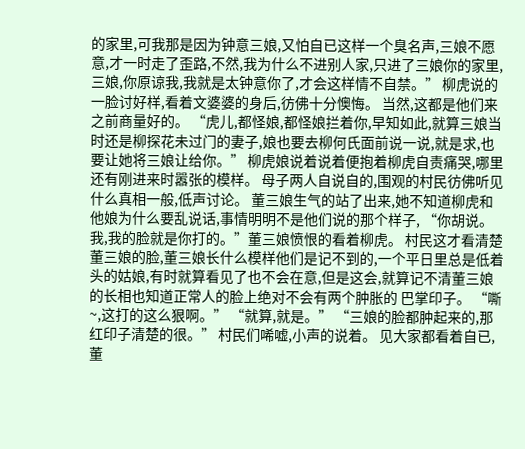的家里,可我那是因为钟意三娘,又怕自已这样一个臭名声,三娘不愿意,才一时走了歪路,不然,我为什么不进别人家,只进了三娘你的家里,三娘,你原谅我,我就是太钟意你了,才会这样情不自禁。” 柳虎说的一脸讨好样,看着文婆婆的身后,彷佛十分懊悔。 当然,这都是他们来之前商量好的。 “虎儿,都怪娘,都怪娘拦着你,早知如此,就算三娘当时还是柳探花未过门的妻子,娘也要去柳何氏面前说一说,就是求,也要让她将三娘让给你。” 柳虎娘说着说着便抱着柳虎自责痛哭,哪里还有刚进来时嚣张的模样。 母子两人自说自的,围观的村民彷佛听见什么真相一般,低声讨论。 董三娘生气的站了出来,她不知道柳虎和他娘为什么要乱说话,事情明明不是他们说的那个样子, “你胡说。我,我的脸就是你打的。”董三娘愤恨的看着柳虎。 村民这才看清楚董三娘的脸,董三娘长什么模样他们是记不到的,一个平日里总是低着头的姑娘,有时就算看见了也不会在意,但是这会,就算记不清董三娘的长相也知道正常人的脸上绝对不会有两个肿胀的 巴掌印子。 “嘶~,这打的这么狠啊。” “就算,就是。” “三娘的脸都肿起来的,那红印子清楚的很。” 村民们唏嘘,小声的说着。 见大家都看着自已,董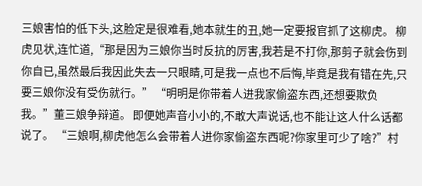三娘害怕的低下头,这脸定是很难看,她本就生的丑,她一定要报官抓了这柳虎。 柳虎见状,连忙道,“那是因为三娘你当时反抗的厉害,我若是不打你,那剪子就会伤到你自已,虽然最后我因此失去一只眼睛,可是我一点也不后悔,毕竟是我有错在先,只要三娘你没有受伤就行。” “明明是你带着人进我家偷盗东西,还想要欺负我。”董三娘争辩道。 即便她声音小小的,不敢大声说话,也不能让这人什么话都说了。 “三娘啊,柳虎他怎么会带着人进你家偷盗东西呢?你家里可少了啥?”村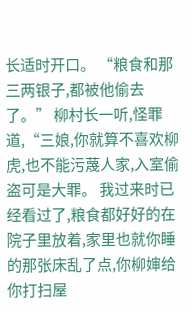长适时开口。 “粮食和那 三两银子,都被他偷去了。” 柳村长一听,怪罪道,“三娘,你就算不喜欢柳虎,也不能污蔑人家,入室偷盗可是大罪。 我过来时已经看过了,粮食都好好的在院子里放着,家里也就你睡的那张床乱了点,你柳婶给你打扫屋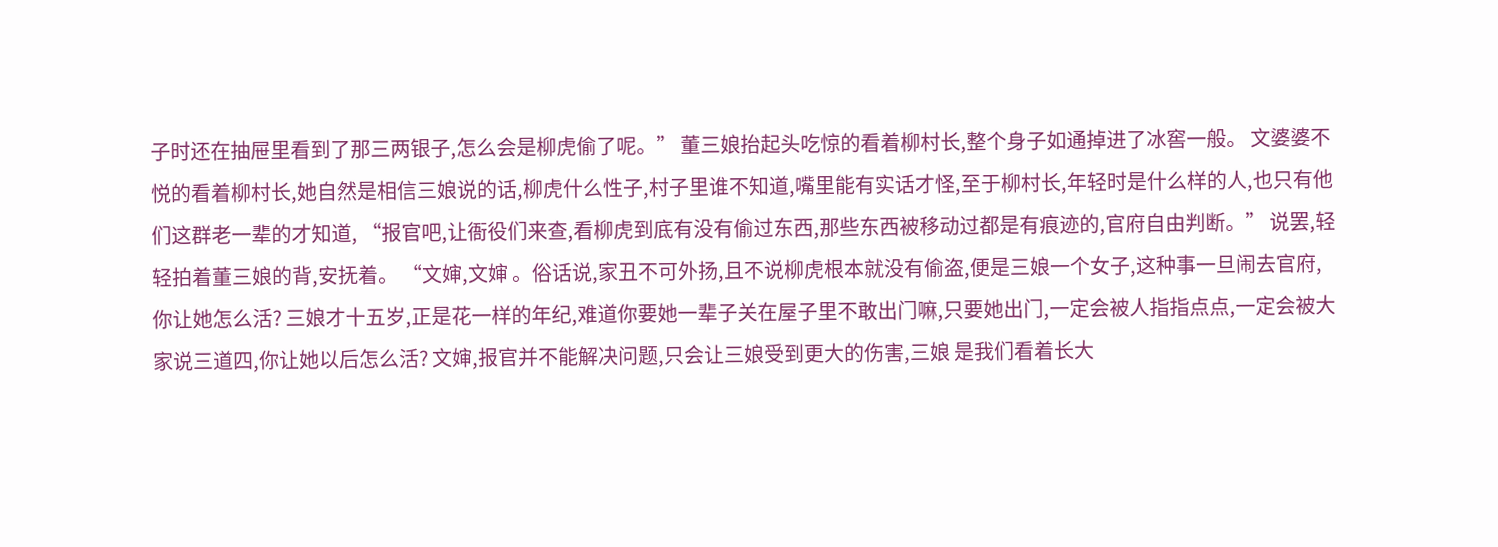子时还在抽屉里看到了那三两银子,怎么会是柳虎偷了呢。” 董三娘抬起头吃惊的看着柳村长,整个身子如通掉进了冰窖一般。 文婆婆不悦的看着柳村长,她自然是相信三娘说的话,柳虎什么性子,村子里谁不知道,嘴里能有实话才怪,至于柳村长,年轻时是什么样的人,也只有他们这群老一辈的才知道, “报官吧,让衙役们来查,看柳虎到底有没有偷过东西,那些东西被移动过都是有痕迹的,官府自由判断。” 说罢,轻轻拍着董三娘的背,安抚着。 “文婶,文婶 。俗话说,家丑不可外扬,且不说柳虎根本就没有偷盗,便是三娘一个女子,这种事一旦闹去官府,你让她怎么活? 三娘才十五岁,正是花一样的年纪,难道你要她一辈子关在屋子里不敢出门嘛,只要她出门,一定会被人指指点点,一定会被大家说三道四,你让她以后怎么活? 文婶,报官并不能解决问题,只会让三娘受到更大的伤害,三娘 是我们看着长大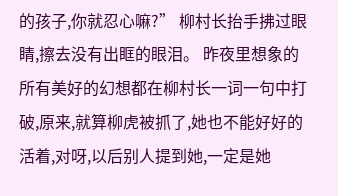的孩子,你就忍心嘛?” 柳村长抬手拂过眼睛,擦去没有出眶的眼泪。 昨夜里想象的所有美好的幻想都在柳村长一词一句中打破,原来,就算柳虎被抓了,她也不能好好的活着,对呀,以后别人提到她,一定是她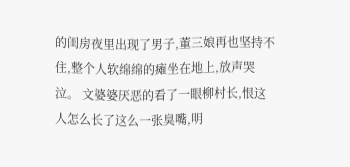的闺房夜里出现了男子,董三娘再也坚持不住,整个人软绵绵的瘫坐在地上,放声哭泣。 文婆婆厌恶的看了一眼柳村长,恨这人怎么长了这么一张臭嘴,明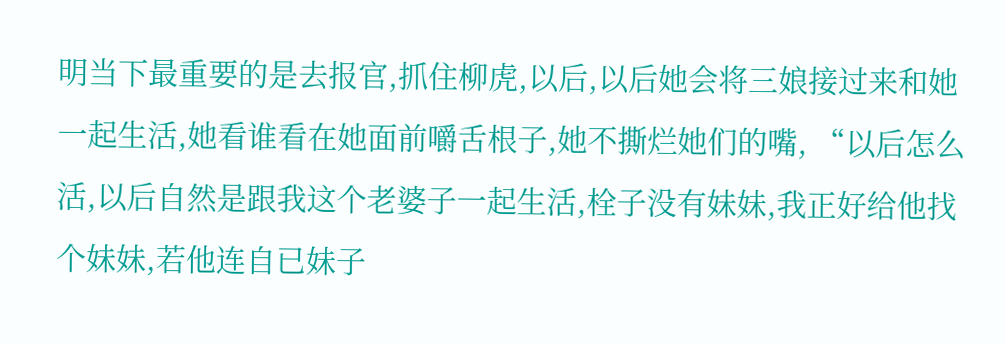明当下最重要的是去报官,抓住柳虎,以后,以后她会将三娘接过来和她一起生活,她看谁看在她面前嚼舌根子,她不撕烂她们的嘴, “以后怎么活,以后自然是跟我这个老婆子一起生活,栓子没有妹妹,我正好给他找个妹妹,若他连自已妹子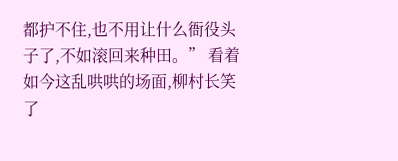都护不住,也不用让什么衙役头子了,不如滚回来种田。” 看着如今这乱哄哄的场面,柳村长笑了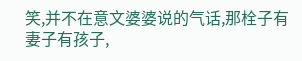笑,并不在意文婆婆说的气话,那栓子有妻子有孩子,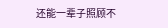还能一辈子照顾不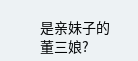是亲妹子的董三娘?